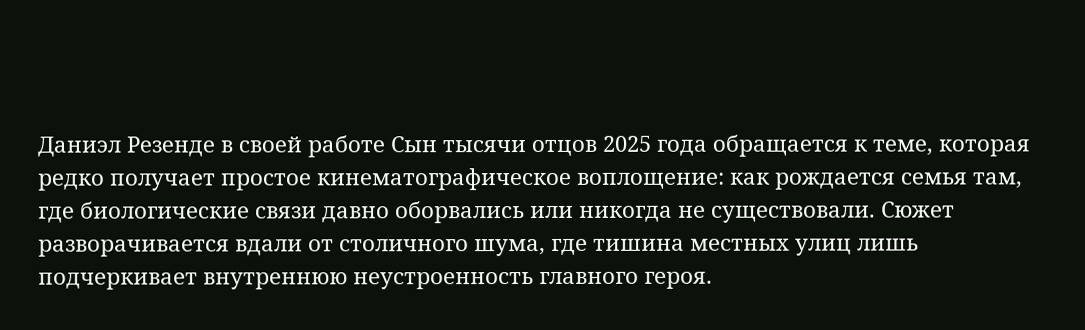Даниэл Резенде в своей работе Сын тысячи отцов 2025 года обращается к теме, которая редко получает простое кинематографическое воплощение: как рождается семья там, где биологические связи давно оборвались или никогда не существовали. Сюжет разворачивается вдали от столичного шума, где тишина местных улиц лишь подчеркивает внутреннюю неустроенность главного героя.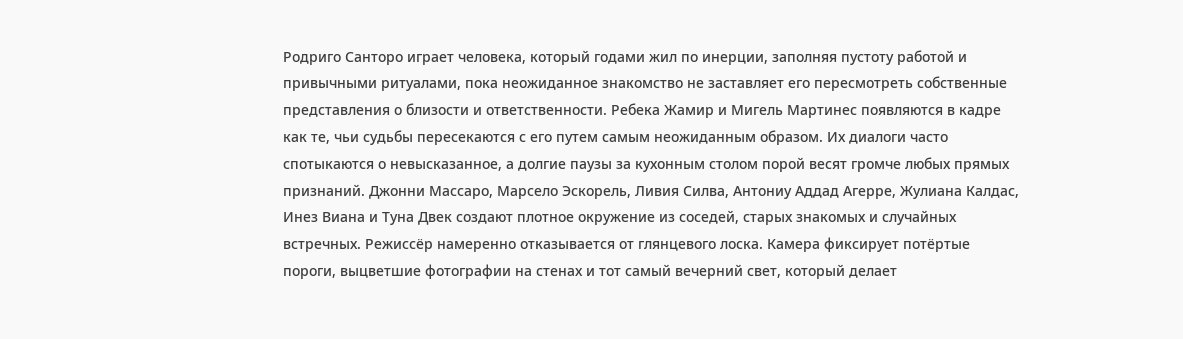Родриго Санторо играет человека, который годами жил по инерции, заполняя пустоту работой и привычными ритуалами, пока неожиданное знакомство не заставляет его пересмотреть собственные представления о близости и ответственности. Ребека Жамир и Мигель Мартинес появляются в кадре как те, чьи судьбы пересекаются с его путем самым неожиданным образом. Их диалоги часто спотыкаются о невысказанное, а долгие паузы за кухонным столом порой весят громче любых прямых признаний. Джонни Массаро, Марсело Эскорель, Ливия Силва, Антониу Аддад Агерре, Жулиана Калдас, Инез Виана и Туна Двек создают плотное окружение из соседей, старых знакомых и случайных встречных. Режиссёр намеренно отказывается от глянцевого лоска. Камера фиксирует потёртые пороги, выцветшие фотографии на стенах и тот самый вечерний свет, который делает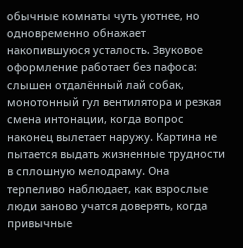обычные комнаты чуть уютнее, но одновременно обнажает накопившуюся усталость. Звуковое оформление работает без пафоса: слышен отдалённый лай собак, монотонный гул вентилятора и резкая смена интонации, когда вопрос наконец вылетает наружу. Картина не пытается выдать жизненные трудности в сплошную мелодраму. Она терпеливо наблюдает, как взрослые люди заново учатся доверять, когда привычные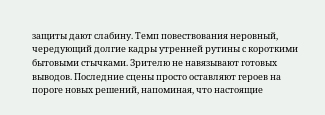защиты дают слабину. Темп повествования неровный, чередующий долгие кадры утренней рутины с короткими бытовыми стычками. Зрителю не навязывают готовых выводов. Последние сцены просто оставляют героев на пороге новых решений, напоминая, что настоящие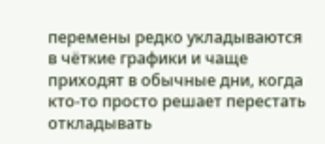перемены редко укладываются в чёткие графики и чаще приходят в обычные дни, когда кто-то просто решает перестать откладывать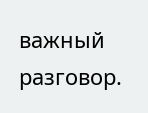важный разговор.